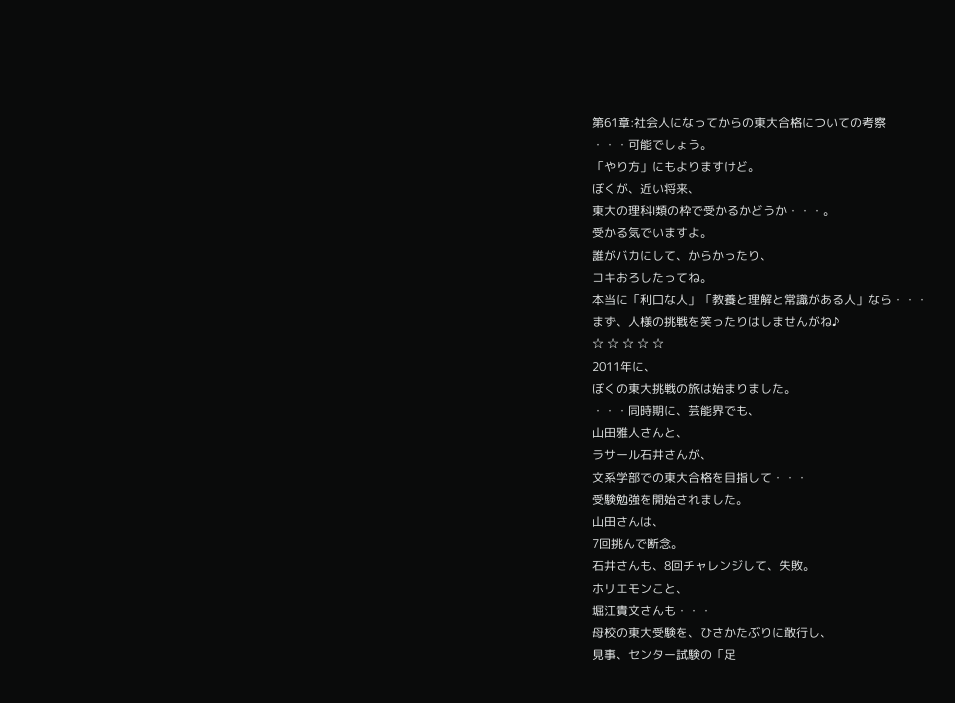第61章:社会人になってからの東大合格についての考察
・・・可能でしょう。
「やり方」にもよりますけど。
ぼくが、近い将来、
東大の理科Ⅰ類の枠で受かるかどうか・・・。
受かる気でいますよ。
誰がバカにして、からかったり、
コキおろしたってね。
本当に「利口な人」「教養と理解と常識がある人」なら・・・
まず、人様の挑戦を笑ったりはしませんがね♪
☆ ☆ ☆ ☆ ☆
2011年に、
ぼくの東大挑戦の旅は始まりました。
・・・同時期に、芸能界でも、
山田雅人さんと、
ラサール石井さんが、
文系学部での東大合格を目指して・・・
受験勉強を開始されました。
山田さんは、
7回挑んで断念。
石井さんも、8回チャレンジして、失敗。
ホリエモンこと、
堀江貴文さんも・・・
母校の東大受験を、ひさかたぶりに敢行し、
見事、センター試験の「足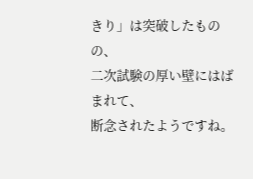きり」は突破したものの、
二次試験の厚い壁にはばまれて、
断念されたようですね。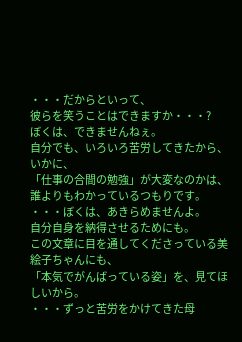・・・だからといって、
彼らを笑うことはできますか・・・?
ぼくは、できませんねぇ。
自分でも、いろいろ苦労してきたから、
いかに、
「仕事の合間の勉強」が大変なのかは、誰よりもわかっているつもりです。
・・・ぼくは、あきらめませんよ。
自分自身を納得させるためにも。
この文章に目を通してくださっている美絵子ちゃんにも、
「本気でがんばっている姿」を、見てほしいから。
・・・ずっと苦労をかけてきた母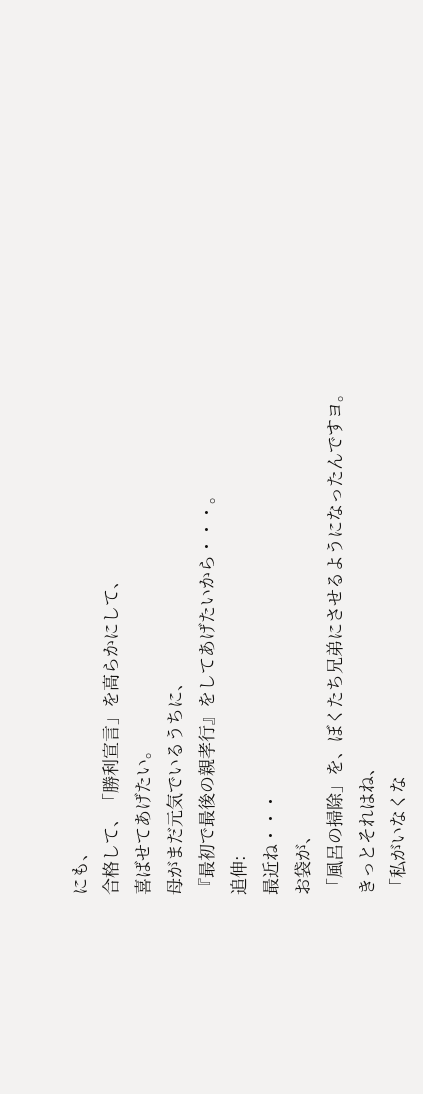にも、
合格して、「勝利宣言」を高らかにして、
喜ばせてあげたい。
母がまだ元気でいるうちに、
『最初で最後の親孝行』をしてあげたいから・・・。
追伸:
最近ね・・・
お袋が、
「風呂の掃除」を、ぼくたち兄弟にさせるようになったんですヨ。
きっとそれはね、
「私がいなくな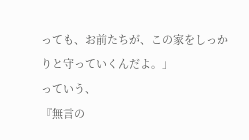っても、お前たちが、この家をしっかりと守っていくんだよ。」
っていう、
『無言の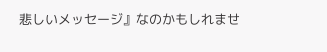悲しいメッセージ』なのかもしれませ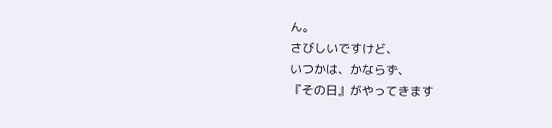ん。
さびしいですけど、
いつかは、かならず、
『その日』がやってきます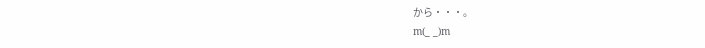から・・・。
m(_ _)m